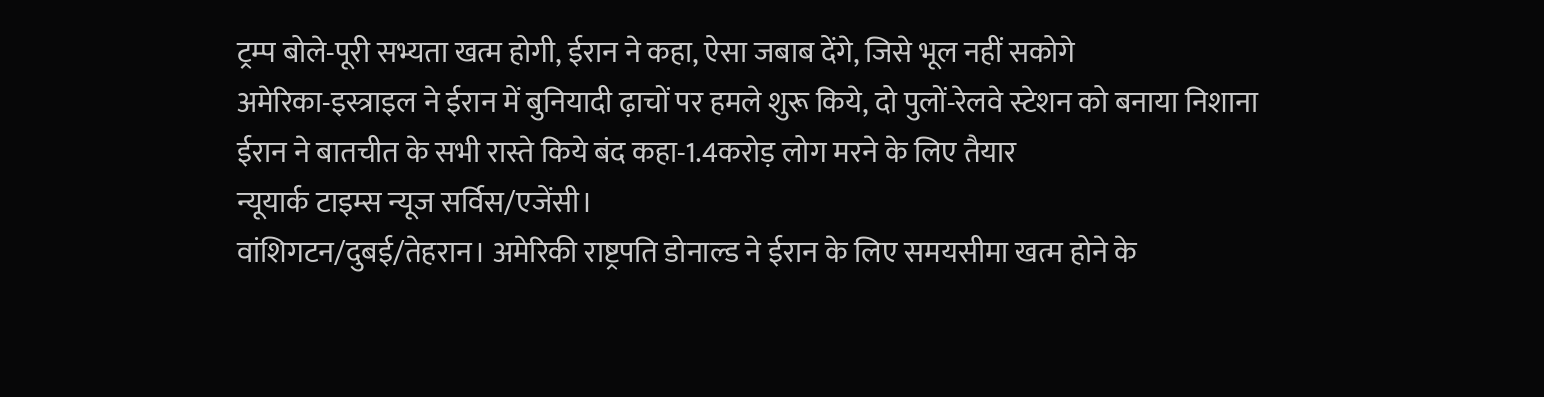ट्रम्प बोले-पूरी सभ्यता खत्म होगी, ईरान ने कहा, ऐसा जबाब देंगे, जिसे भूल नहीं सकोगे
अमेरिका-इस्त्राइल ने ईरान में बुनियादी ढ़ाचों पर हमले शुरू किये, दो पुलों-रेलवे स्टेशन को बनाया निशाना
ईरान ने बातचीत के सभी रास्ते किये बंद कहा-1.4करोड़ लोग मरने के लिए तैयार
न्यूयार्क टाइम्स न्यूज सर्विस/एजेंसी।
वांशिगटन/दुबई/तेहरान। अमेरिकी राष्ट्रपति डोनाल्ड ने ईरान के लिए समयसीमा खत्म होने के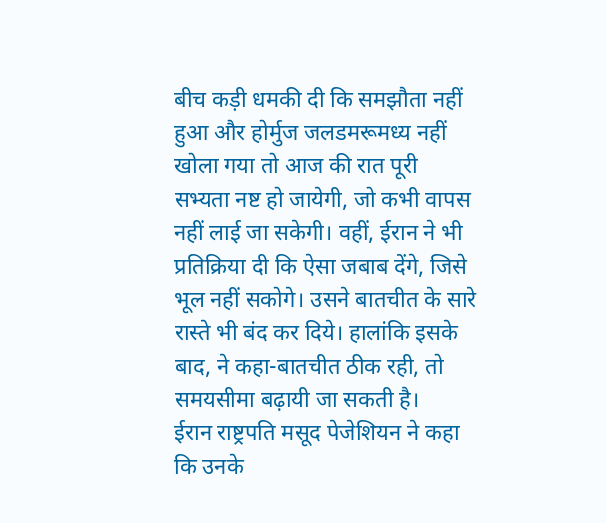बीच कड़ी धमकी दी कि समझौता नहीं हुआ और होर्मुज जलडमरूमध्य नहीं खोला गया तो आज की रात पूरी सभ्यता नष्ट हो जायेगी, जो कभी वापस नहीं लाई जा सकेगी। वहीं, ईरान ने भी प्रतिक्रिया दी कि ऐसा जबाब देंगे, जिसे भूल नहीं सकोगे। उसने बातचीत के सारे रास्ते भी बंद कर दिये। हालांकि इसके बाद, ने कहा-बातचीत ठीक रही, तो समयसीमा बढ़ायी जा सकती है।
ईरान राष्ट्रपति मसूद पेजेशियन ने कहा कि उनके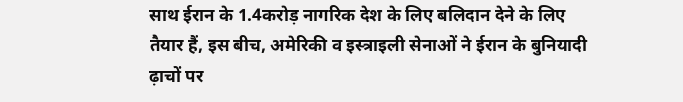साथ ईरान के 1.4करोड़ नागरिक देश के लिए बलिदान देने के लिए तैयार हैं, इस बीच, अमेरिकी व इस्त्राइली सेनाओं ने ईरान के बुनियादी ढ़ाचों पर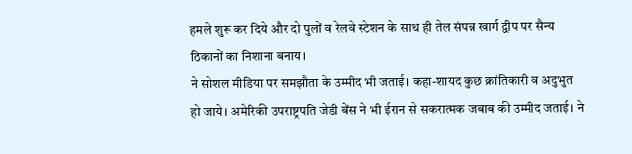हमले शुरू कर दिये और दो पुलों व रेलवे स्टेशन के साथ ही तेल संपन्न खार्ग द्वीप पर सैन्य ठिकानों का निशाना बनाय।
ने सोशल मीडिया पर समझौता के उम्मीद भी जताई। कहा-शायद कुछ क्रांतिकारी व अदुभुत हो जाये। अमेरिकी उपराष्ट्रपति जेडी बेंस ने भी ईरान से सकरात्मक जबाब की उम्मीद जताई। ने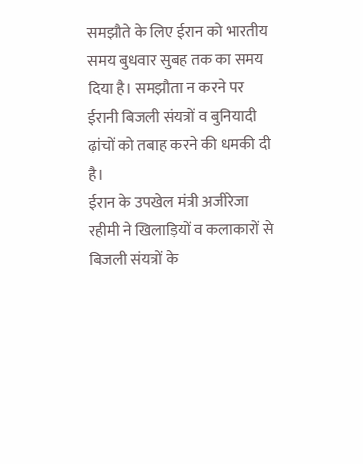समझौते के लिए ईरान को भारतीय समय बुधवार सुबह तक का समय दिया है। समझौता न करने पर ईरानी बिजली संयत्रों व बुनियादी ढ़ांचों को तबाह करने की धमकी दी है।
ईरान के उपखेल मंत्री अजीरेजा रहीमी ने खिलाड़ियों व कलाकारों से बिजली संयत्रों के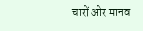चारों ओर मानव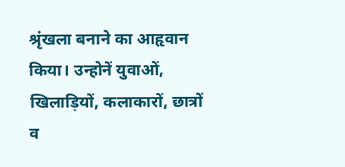श्रृंखला बनाने का आहृवान किया। उन्होनें युवाओं, खिलाड़ियों, कलाकारों, छात्रों व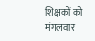शिक्षकों को मंगलवार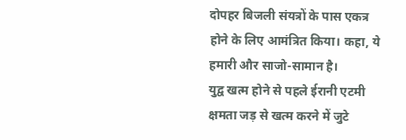दोपहर बिजली संयत्रों के पास एकत्र होने के लिए आमंत्रित किया। कहा, ये हमारी और साजो-सामान है।
युद्व खत्म होने से पहले ईरानी एटमी क्षमता जड़ से खत्म करने में जुटे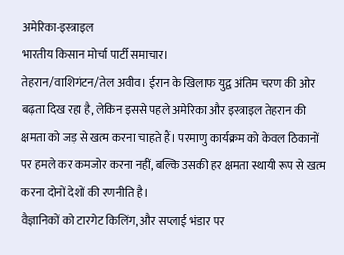अमेरिका-इस्त्राइल
भारतीय किसान मोर्चा पार्टी समाचार।
तेहरान/वाशिगंटन/तेल अवीव। ईरान के खिलाफ युद्व अंतिम चरण की ओर बढ़ता दिख रहा है, लेकिन इससे पहले अमेरिका और इस्त्राइल तेहरान की क्षमता को जड़ से खत्म करना चाहते हैं। परमाणु कार्यक्रम को केवल ठिकानों पर हमले कर कमजोर करना नहीं, बल्कि उसकी हर क्षमता स्थायी रूप से खत्म करना दोनों देशों की रणनीति है।
वैज्ञानिकों को टारगेट किलिंग, और सप्लाई भंडार पर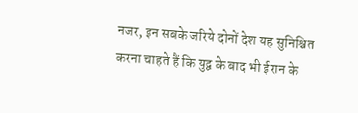नजर, इन सबके जरिये दोनों देश यह सुनिश्चित करना चाहते हैं कि युद्व के बाद भी ईरान के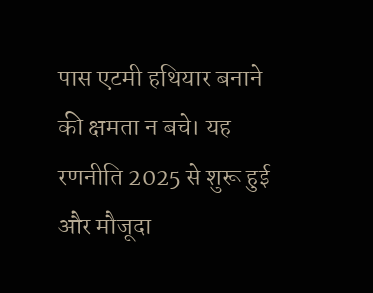पास एटमी हथियार बनाने की क्षमता न बचे। यह रणनीति 2025 से शुरू हुई और मौजूदा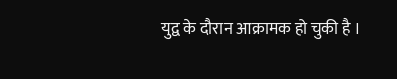युद्व के दौरान आक्रामक हो चुकी है ।